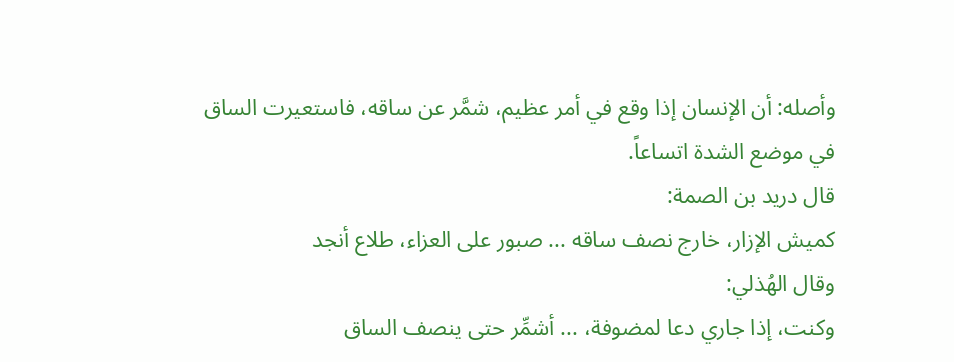وأصله: أن الإنسان إذا وقع في أمر عظيم، شمَّر عن ساقه، فاستعيرت الساق في موضع الشدة اتساعاً.
قال دريد بن الصمة:
كميش الإزار، خارج نصف ساقه ... صبور على العزاء، طلاع أنجد
وقال الهُذلي:
وكنت، إذا جاري دعا لمضوفة، ... أشمِّر حتى ينصف الساق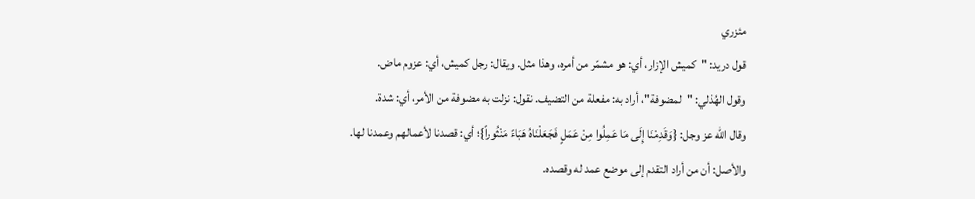مئزري
قول دريد: "كميش الإزار، أي: هو مشمّر من أمره، وهذا مثل. ويقال: رجل كميش، أي: عزوم ماض.
وقول الهُذلي: "لمضوفة"، أراد به: مفعلة من التضيف. نقول: نزلت به مضوفة من الأمر، أي: شدة.
وقال الله عز وجل: {وَقَدِمْنَا إِلَى مَا عَمِلُوا مِنْ عَمَلٍ فَجَعَلْنَاهُ هَبَاءً مَنْثُوراً}؛ أي: قصدنا لأعمالهم وعمدنا لها.
والأصل: أن من أراد التقدم إلى موضع عمد له وقصده.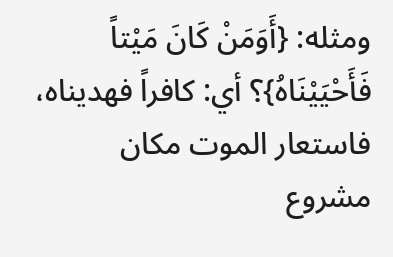ومثله: {أَوَمَنْ كَانَ مَيْتاً فَأَحْيَيْنَاهُ}؟ أي: كافراً فهديناه، فاستعار الموت مكان
مشروع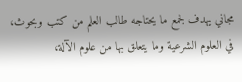مجاني يهدف لجمع ما يحتاجه طالب العلم من كتب وبحوث، في العلوم الشرعية وما يتعلق بها من علوم الآلة،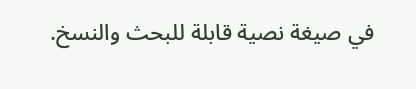في صيغة نصية قابلة للبحث والنسخ.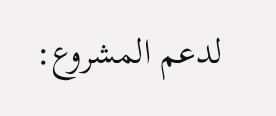لدعم المشروع: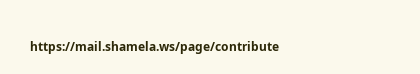https://mail.shamela.ws/page/contribute